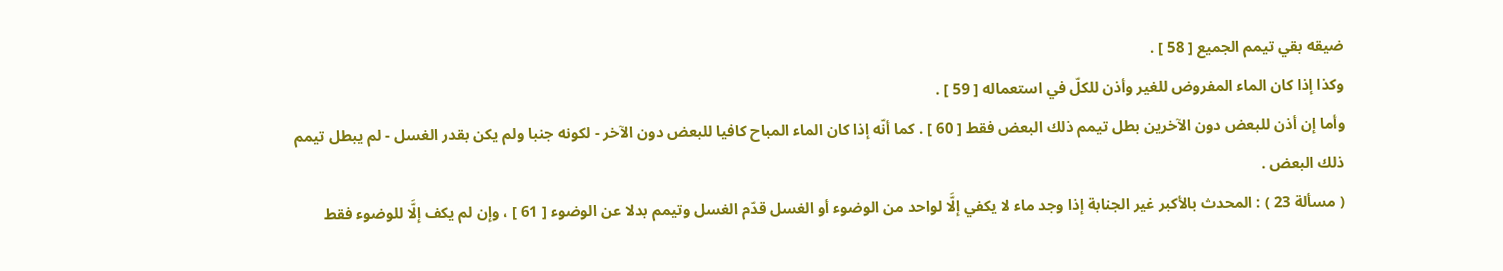ضيقه بقي تيمم الجميع [ 58 ] .
وكذا إذا كان الماء المفروض للغير وأذن للكلّ في استعماله [ 59 ] .
وأما إن أذن للبعض دون الآخرين بطل تيمم ذلك البعض فقط [ 60 ] . كما أنّه إذا كان الماء المباح كافيا للبعض دون الآخر - لكونه جنبا ولم يكن بقدر الغسل - لم يبطل تيمم ذلك البعض .
( مسألة 23 ) : المحدث بالأكبر غير الجنابة إذا وجد ماء لا يكفي إلَّا لواحد من الوضوء أو الغسل قدّم الغسل وتيمم بدلا عن الوضوء [ 61 ] ، وإن لم يكف إلَّا للوضوء فقط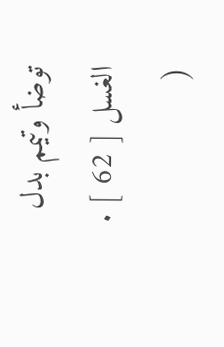توضأ وتيمم بدل الغسل [ 62 ] .
(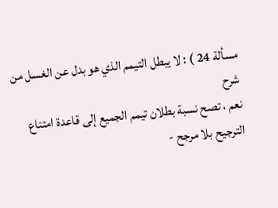مسألة 24 ) : لا يبطل التيمم الذي هو بدل عن الغسل من
شرح
نعم ، تصح نسبة بطلان تيمم الجميع إلى قاعدة امتناع الترجيح بلا مرجح -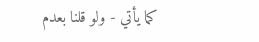كما يأتي - ولو قلنا بعدم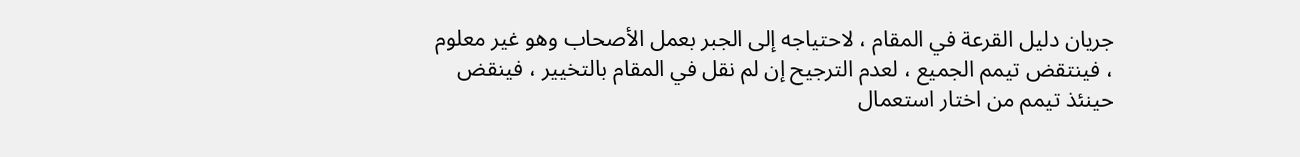جريان دليل القرعة في المقام ، لاحتياجه إلى الجبر بعمل الأصحاب وهو غير معلوم ، فينتقض تيمم الجميع ، لعدم الترجيح إن لم نقل في المقام بالتخيير ، فينقض حينئذ تيمم من اختار استعمال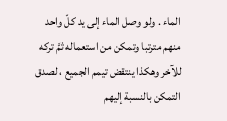الماء . ولو وصل الماء إلى يد كلّ واحد منهم مترتبا وتمكن من استعماله ثمَّ تركه للآخر وهكذا ينتقض تيمم الجميع ، لصدق التمكن بالنسبة إليهم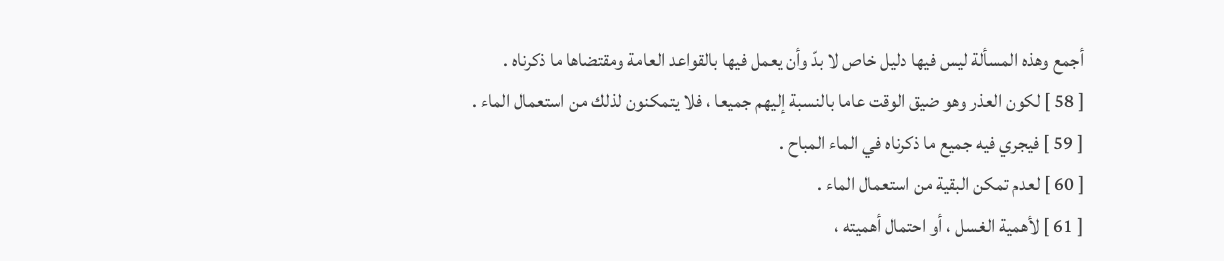أجمع وهذه المسألة ليس فيها دليل خاص لا بدّ وأن يعمل فيها بالقواعد العامة ومقتضاها ما ذكرناه .
[ 58 ] لكون العذر وهو ضيق الوقت عاما بالنسبة إليهم جميعا ، فلا يتمكنون لذلك من استعمال الماء .
[ 59 ] فيجري فيه جميع ما ذكرناه في الماء المباح .
[ 60 ] لعدم تمكن البقية من استعمال الماء .
[ 61 ] لأهمية الغسل ، أو احتمال أهميته ،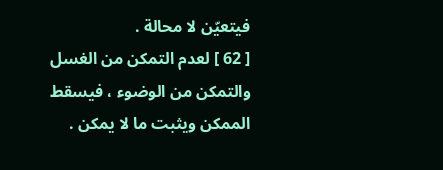فيتعيّن لا محالة .
[ 62 ] لعدم التمكن من الغسل والتمكن من الوضوء ، فيسقط الممكن ويثبت ما لا يمكن .